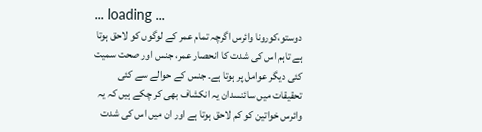... loading ...
دوستو،کورونا وائرس اگرچہ تمام عمر کے لوگوں کو لاحق ہوتا ہے تاہم اس کی شدت کا انحصار عمر، جنس اور صحت سمیت کئی دیگر عوامل پر ہوتا ہے۔ جنس کے حوالے سے کئی تحقیقات میں سائنسدان یہ انکشاف بھی کر چکے ہیں کہ یہ وائرس خواتین کو کم لاحق ہوتا ہے اور ان میں اس کی شدت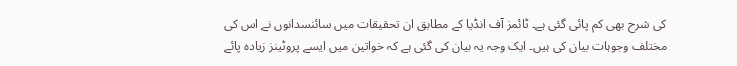کی شرح بھی کم پائی گئی ہے۔ ٹائمز آف انڈیا کے مطابق ان تحقیقات میں سائنسدانوں نے اس کی مختلف وجوہات بیان کی ہیں۔ ایک وجہ یہ بیان کی گئی ہے کہ خواتین میں ایسے پروٹینز زیادہ پائے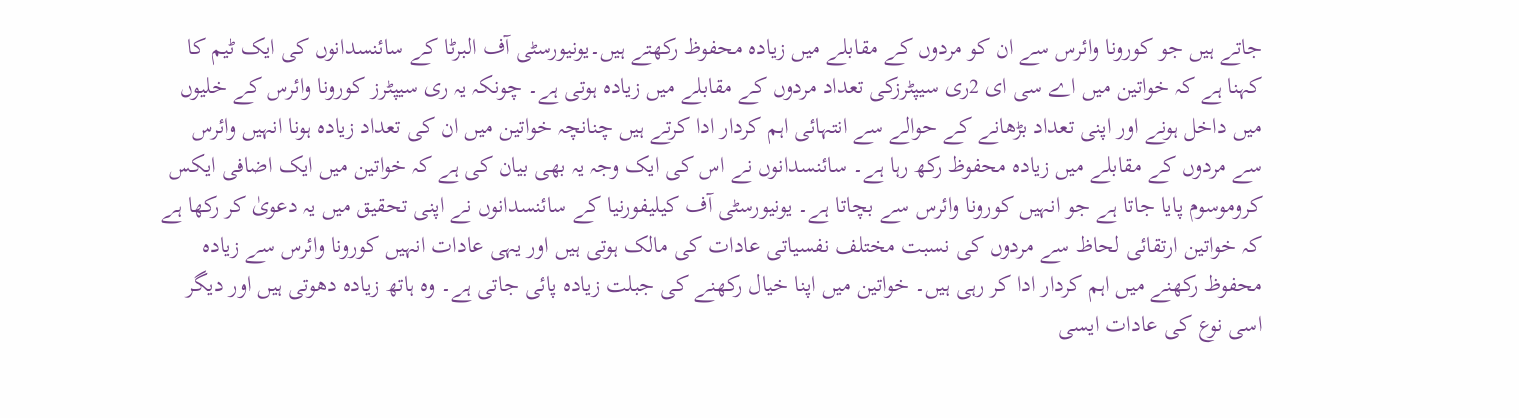جاتے ہیں جو کورونا وائرس سے ان کو مردوں کے مقابلے میں زیادہ محفوظ رکھتے ہیں۔یونیورسٹی آف البرٹا کے سائنسدانوں کی ایک ٹیم کا کہنا ہے کہ خواتین میں اے سی ای 2ری سیپٹرزکی تعداد مردوں کے مقابلے میں زیادہ ہوتی ہے۔ چونکہ یہ ری سیپٹرز کورونا وائرس کے خلیوں میں داخل ہونے اور اپنی تعداد بڑھانے کے حوالے سے انتہائی اہم کردار ادا کرتے ہیں چنانچہ خواتین میں ان کی تعداد زیادہ ہونا انہیں وائرس سے مردوں کے مقابلے میں زیادہ محفوظ رکھ رہا ہے۔ سائنسدانوں نے اس کی ایک وجہ یہ بھی بیان کی ہے کہ خواتین میں ایک اضافی ایکس کروموسوم پایا جاتا ہے جو انہیں کورونا وائرس سے بچاتا ہے۔ یونیورسٹی آف کیلیفورنیا کے سائنسدانوں نے اپنی تحقیق میں یہ دعویٰ کر رکھا ہے کہ خواتین ارتقائی لحاظ سے مردوں کی نسبت مختلف نفسیاتی عادات کی مالک ہوتی ہیں اور یہی عادات انہیں کورونا وائرس سے زیادہ محفوظ رکھنے میں اہم کردار ادا کر رہی ہیں۔ خواتین میں اپنا خیال رکھنے کی جبلت زیادہ پائی جاتی ہے۔ وہ ہاتھ زیادہ دھوتی ہیں اور دیگر اسی نوع کی عادات ایسی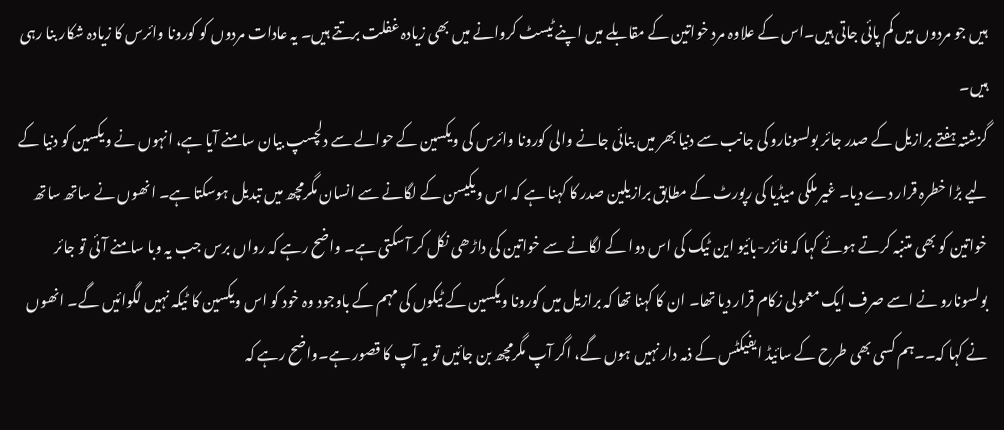ہیں جو مردوں میں کم پائی جاتی ہیں۔اس کے علاوہ مرد خواتین کے مقابلے میں اپنے ٹیسٹ کروانے میں بھی زیادہ غفلت برتتے ہیں۔ یہ عادات مردوں کو کورونا وائرس کا زیادہ شکار بنا رہی ہیں۔
گزشتہ ہفتے برازیل کے صدر جائر بولسونارو کی جانب سے دنیا بھر میں بنائی جانے والی کورونا وائرس کی ویکسین کے حوالے سے دلچسپ بیان سامنے آیا ہے، انہوں نے ویکسین کو دنیا کے لیے بڑا خطرہ قرار دے دیا۔ غیر ملکی میڈیا کی رپورٹ کے مطابق برازیلین صدر کا کہنا ہے کہ اس ویکیسن کے لگانے سے انسان مگرمچھ میں تبدیل ہوسکتا ہے۔ انھوں نے ساتھ ساتھ خواتین کو بھی متنبہ کرتے ہوئے کہا کہ فائزر-بائیو این ٹیک کی اس دوا کے لگانے سے خواتین کی داڑھی نکل کر آسکتی ہے۔ واضح رہے کہ رواں برس جب یہ وبا سامنے آئی تو جائر بولسونارو نے اسے صرف ایک معمولی زکام قرار دیا تھا۔ ان کا کہنا تھا کہ برازیل میں کورونا ویکسین کے ٹیکوں کی مہم کے باوجود وہ خود کو اس ویکسین کا ٹیکہ نہیں لگوائیں گے۔ انھوں نے کہا کہ۔۔ہم کسی بھی طرح کے سائیڈ ایفیکٹس کے ذمہ دار نہیں ہوں گے، اگر آپ مگرمچھ بن جائیں تو یہ آپ کا قصور ہے۔واضح رہے کہ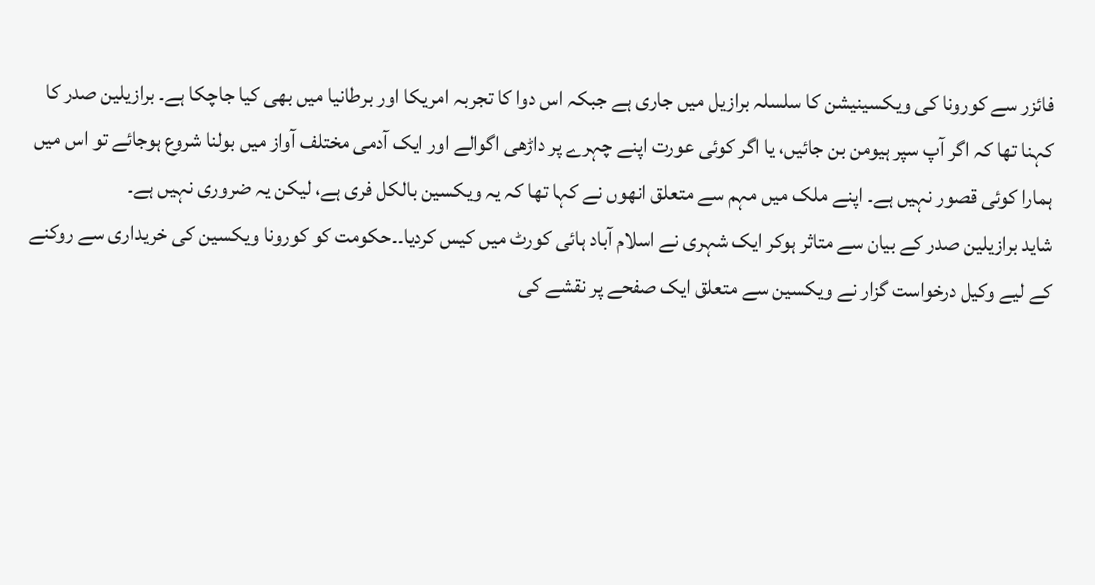فائزر سے کورونا کی ویکسینیشن کا سلسلہ برازیل میں جاری ہے جبکہ اس دوا کا تجربہ امریکا اور برطانیا میں بھی کیا جاچکا ہے۔ برازیلین صدر کا کہنا تھا کہ اگر آپ سپر ہیومن بن جائیں، یا اگر کوئی عورت اپنے چہرے پر داڑھی اگوالے اور ایک آدمی مختلف آواز میں بولنا شروع ہوجائے تو اس میں ہمارا کوئی قصور نہیں ہے۔ اپنے ملک میں مہم سے متعلق انھوں نے کہا تھا کہ یہ ویکسین بالکل فری ہے، لیکن یہ ضروری نہیں ہے۔
شاید برازیلین صدر کے بیان سے متاثر ہوکر ایک شہری نے اسلام آباد ہائی کورٹ میں کیس کردیا۔۔حکومت کو کورونا ویکسین کی خریداری سے روکنے کے لیے وکیل درخواست گزار نے ویکسین سے متعلق ایک صفحے پر نقشے کی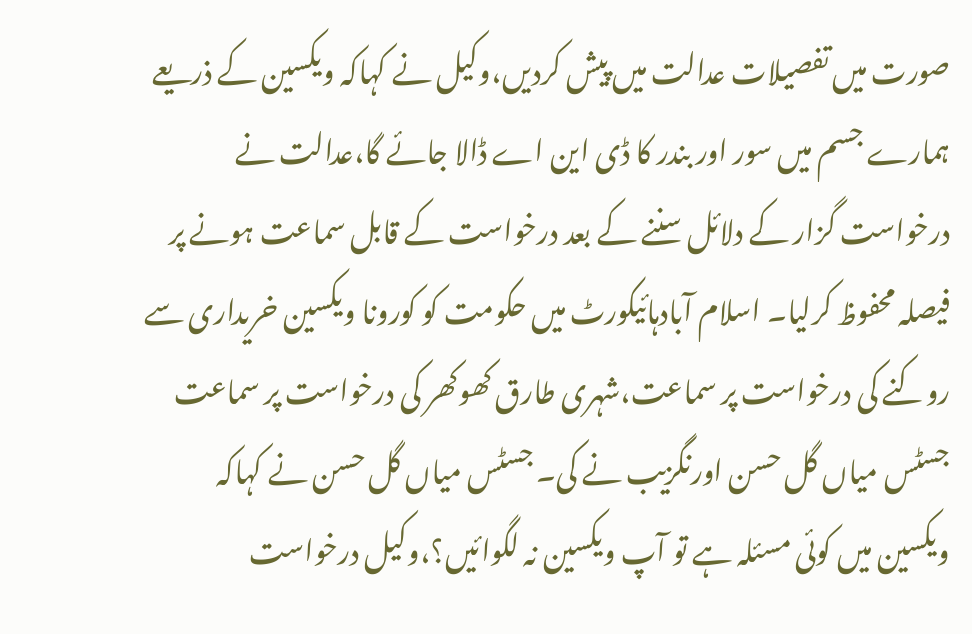صورت میں تفصیلات عدالت میں پیش کردیں،وکیل نے کہاکہ ویکسین کے ذریعے ہمارے جسم میں سور اور بندر کا ڈی این اے ڈالا جائے گا،عدالت نے درخواست گزار کے دلائل سننے کے بعد درخواست کے قابل سماعت ہونے پر فیصلہ محفوظ کرلیا۔ اسلام آبادہائیکورٹ میں حکومت کو کورونا ویکسین خریداری سے روکنے کی درخواست پر سماعت،شہری طارق کھوکھر کی درخواست پر سماعت جسٹس میاں گل حسن اورنگزیب نے کی۔ جسٹس میاں گل حسن نے کہاکہ ویکسین میں کوئی مسئلہ ہے تو آپ ویکسین نہ لگوائیں؟،وکیل درخواست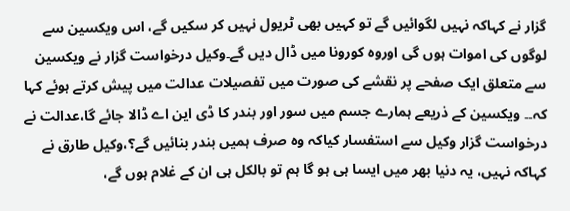گزار نے کہاکہ نہیں لگوائیں گے تو کہیں بھی ٹریول نہیں کر سکیں گے، اس ویکسین سے لوگوں کی اموات ہوں گی اوروہ کورونا میں ڈال دیں گے۔وکیل درخواست گزار نے ویکسین سے متعلق ایک صفحے پر نقشے کی صورت میں تفصیلات عدالت میں پیش کرتے ہوئے کہا کہ۔۔ ویکسین کے ذریعے ہمارے جسم میں سور اور بندر کا ڈی این اے ڈالا جائے گا،عدالت نے درخواست گزار وکیل سے استفسار کیاکہ وہ صرف ہمیں بندر بنائیں گے؟،وکیل طارق نے کہاکہ نہیں، یہ دنیا بھر میں ایسا ہی ہو گا ہم تو بالکل ہی ان کے غلام ہوں گے،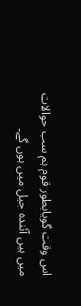اس وقت گویابطور قوم ہم سب حوالات میں ہیں آئندہ جیل میں ہوں گے۔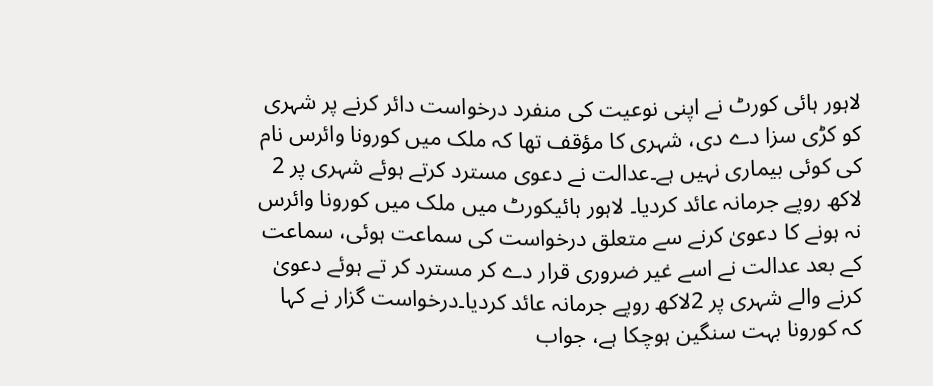لاہور ہائی کورٹ نے اپنی نوعیت کی منفرد درخواست دائر کرنے پر شہری کو کڑی سزا دے دی، شہری کا مؤقف تھا کہ ملک میں کورونا وائرس نام کی کوئی بیماری نہیں ہے۔عدالت نے دعوی مسترد کرتے ہوئے شہری پر 2 لاکھ روپے جرمانہ عائد کردیا۔ لاہور ہائیکورٹ میں ملک میں کورونا وائرس نہ ہونے کا دعویٰ کرنے سے متعلق درخواست کی سماعت ہوئی، سماعت کے بعد عدالت نے اسے غیر ضروری قرار دے کر مسترد کر تے ہوئے دعویٰ کرنے والے شہری پر 2لاکھ روپے جرمانہ عائد کردیا۔درخواست گزار نے کہا کہ کورونا بہت سنگین ہوچکا ہے، جواب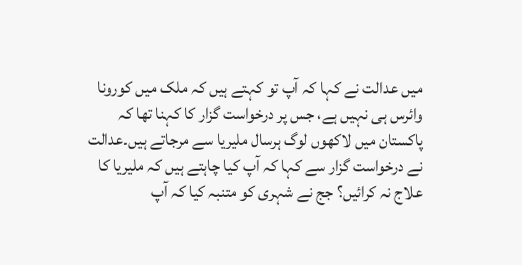میں عدالت نے کہا کہ آپ تو کہتے ہیں کہ ملک میں کورونا وائرس ہی نہیں ہے، جس پر درخواست گزار کا کہنا تھا کہ پاکستان میں لاکھوں لوگ ہرسال ملیریا سے مرجاتے ہیں۔عدالت نے درخواست گزار سے کہا کہ آپ کیا چاہتے ہیں کہ ملیریا کا علاج نہ کرائیں؟ جج نے شہری کو متنبہ کیا کہ آپ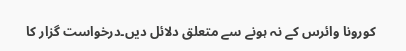کورونا وائرس کے نہ ہونے سے متعلق دلائل دیں۔درخواست گزار کا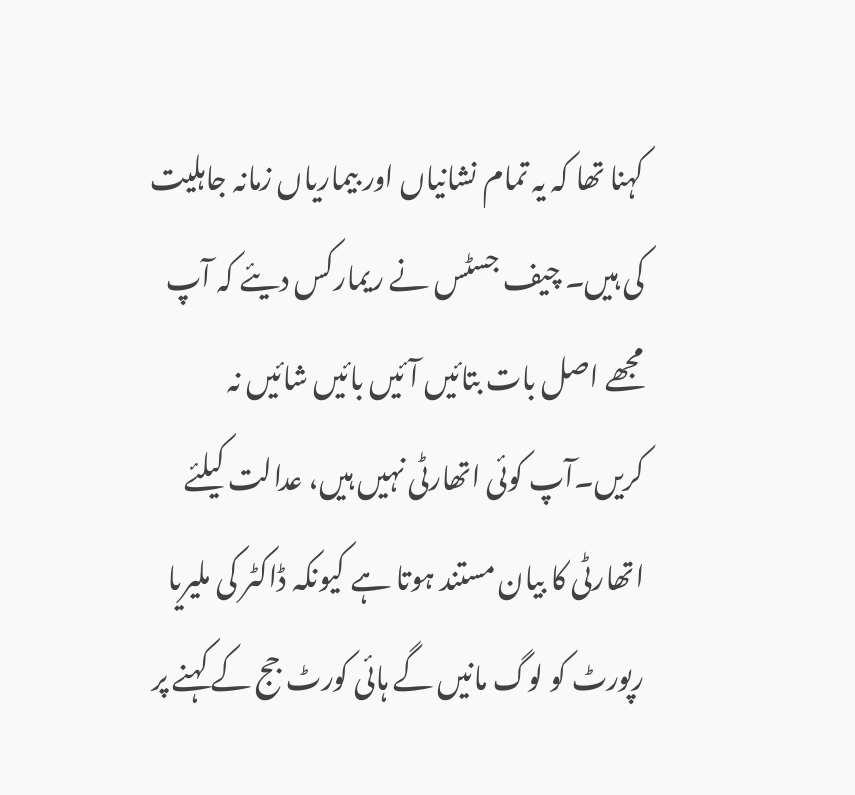کہنا تھا کہ یہ تمام نشانیاں اور بیماریاں زمانہ جاہلیت کی ہیں۔ چیف جسٹس نے ریمارکس دیئے کہ آپ مجھے اصل بات بتائیں آئیں بائیں شائیں نہ کریں۔آپ کوئی اتھارٹی نہیں ہیں، عدالت کیلئے اتھارٹی کا بیان مستند ہوتا ہے کیونکہ ڈاکٹر کی ملیریا رپورٹ کو لوگ مانیں گے ہائی کورٹ جج کے کہنے پر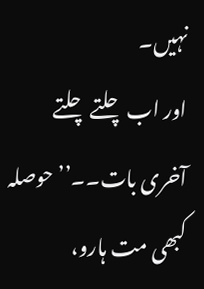نہیں۔
اور اب چلتے چلتے آخری بات۔۔’’حوصلہ کبھی مت ہارو،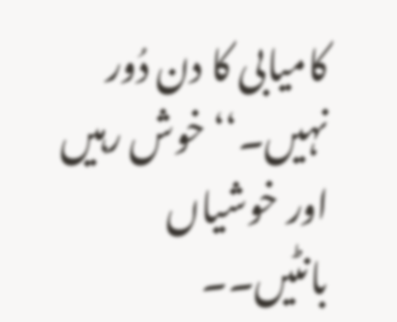کامیابی کا دن دُور نہیں۔‘‘ خوش رہیں اور خوشیاں بانٹیں۔۔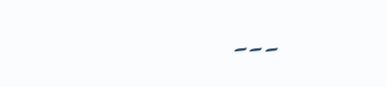۔۔۔